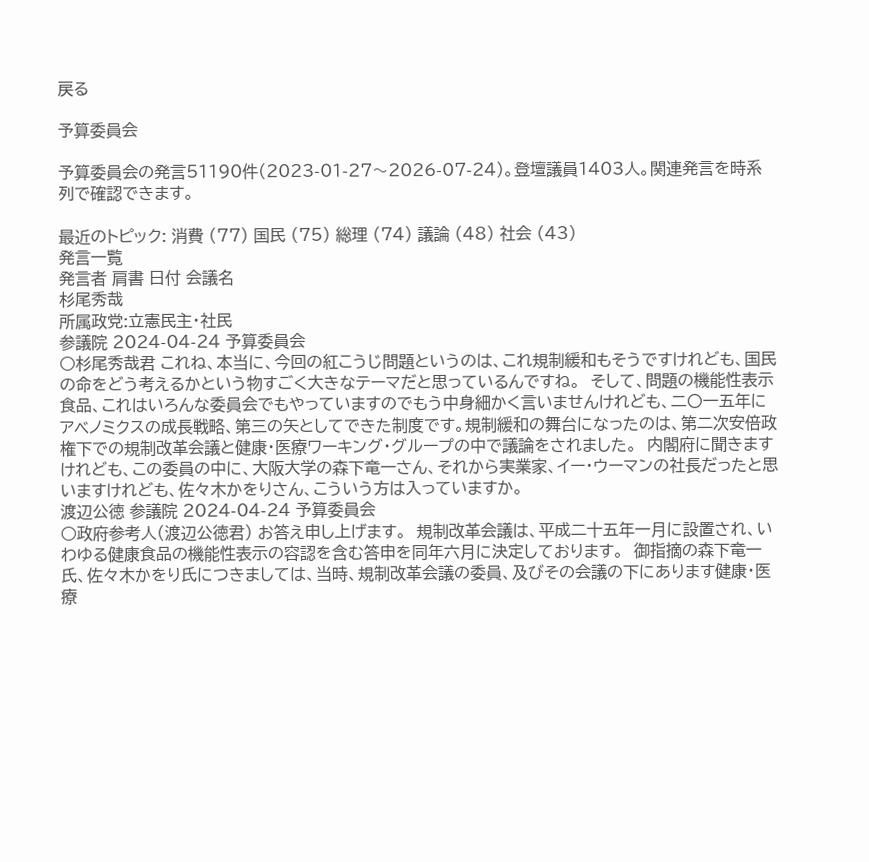戻る

予算委員会

予算委員会の発言51190件(2023-01-27〜2026-07-24)。登壇議員1403人。関連発言を時系列で確認できます。

最近のトピック: 消費 (77) 国民 (75) 総理 (74) 議論 (48) 社会 (43)
発言一覧
発言者 肩書 日付 会議名
杉尾秀哉
所属政党:立憲民主・社民
参議院 2024-04-24 予算委員会
○杉尾秀哉君 これね、本当に、今回の紅こうじ問題というのは、これ規制緩和もそうですけれども、国民の命をどう考えるかという物すごく大きなテーマだと思っているんですね。  そして、問題の機能性表示食品、これはいろんな委員会でもやっていますのでもう中身細かく言いませんけれども、二〇一五年にアベノミクスの成長戦略、第三の矢としてできた制度です。規制緩和の舞台になったのは、第二次安倍政権下での規制改革会議と健康・医療ワーキング・グループの中で議論をされました。  内閣府に聞きますけれども、この委員の中に、大阪大学の森下竜一さん、それから実業家、イー・ウーマンの社長だったと思いますけれども、佐々木かをりさん、こういう方は入っていますか。
渡辺公徳 参議院 2024-04-24 予算委員会
○政府参考人(渡辺公徳君) お答え申し上げます。  規制改革会議は、平成二十五年一月に設置され、いわゆる健康食品の機能性表示の容認を含む答申を同年六月に決定しております。  御指摘の森下竜一氏、佐々木かをり氏につきましては、当時、規制改革会議の委員、及びその会議の下にあります健康・医療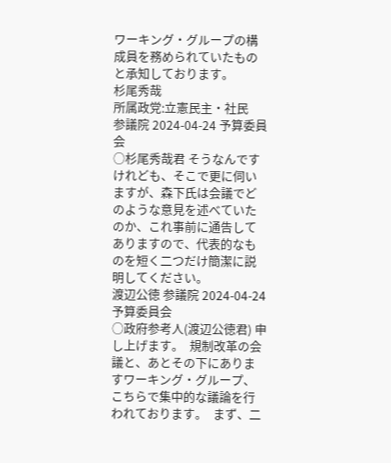ワーキング・グループの構成員を務められていたものと承知しております。
杉尾秀哉
所属政党:立憲民主・社民
参議院 2024-04-24 予算委員会
○杉尾秀哉君 そうなんですけれども、そこで更に伺いますが、森下氏は会議でどのような意見を述べていたのか、これ事前に通告してありますので、代表的なものを短く二つだけ簡潔に説明してください。
渡辺公徳 参議院 2024-04-24 予算委員会
○政府参考人(渡辺公徳君) 申し上げます。  規制改革の会議と、あとその下にありますワーキング・グループ、こちらで集中的な議論を行われております。  まず、二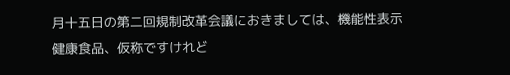月十五日の第二回規制改革会議におきましては、機能性表示健康食品、仮称ですけれど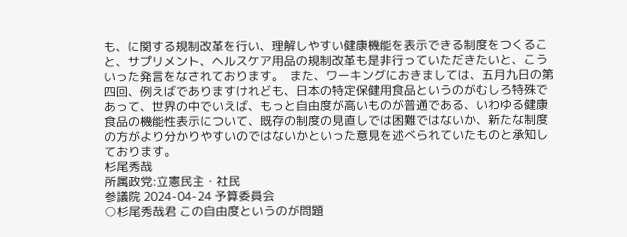も、に関する規制改革を行い、理解しやすい健康機能を表示できる制度をつくること、サプリメント、ヘルスケア用品の規制改革も是非行っていただきたいと、こういった発言をなされております。  また、ワーキングにおきましては、五月九日の第四回、例えばでありますけれども、日本の特定保健用食品というのがむしろ特殊であって、世界の中でいえば、もっと自由度が高いものが普通である、いわゆる健康食品の機能性表示について、既存の制度の見直しでは困難ではないか、新たな制度の方がより分かりやすいのではないかといった意見を述べられていたものと承知しております。
杉尾秀哉
所属政党:立憲民主・社民
参議院 2024-04-24 予算委員会
○杉尾秀哉君 この自由度というのが問題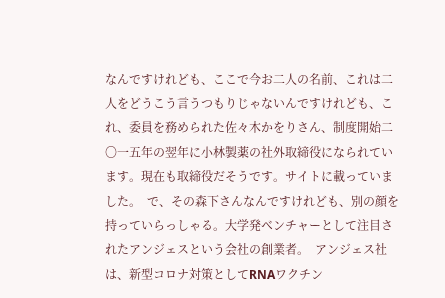なんですけれども、ここで今お二人の名前、これは二人をどうこう言うつもりじゃないんですけれども、これ、委員を務められた佐々木かをりさん、制度開始二〇一五年の翌年に小林製薬の社外取締役になられています。現在も取締役だそうです。サイトに載っていました。  で、その森下さんなんですけれども、別の顔を持っていらっしゃる。大学発ベンチャーとして注目されたアンジェスという会社の創業者。  アンジェス社は、新型コロナ対策としてRNAワクチン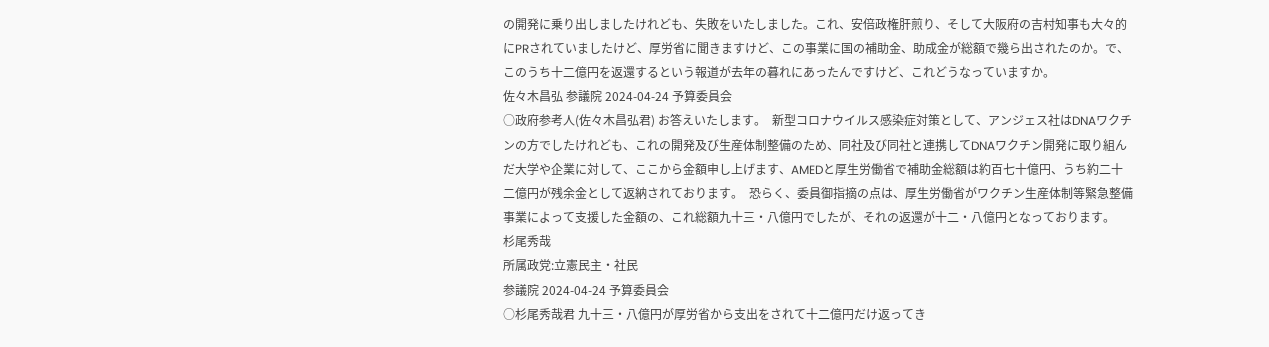の開発に乗り出しましたけれども、失敗をいたしました。これ、安倍政権肝煎り、そして大阪府の吉村知事も大々的にPRされていましたけど、厚労省に聞きますけど、この事業に国の補助金、助成金が総額で幾ら出されたのか。で、このうち十二億円を返還するという報道が去年の暮れにあったんですけど、これどうなっていますか。
佐々木昌弘 参議院 2024-04-24 予算委員会
○政府参考人(佐々木昌弘君) お答えいたします。  新型コロナウイルス感染症対策として、アンジェス社はDNAワクチンの方でしたけれども、これの開発及び生産体制整備のため、同社及び同社と連携してDNAワクチン開発に取り組んだ大学や企業に対して、ここから金額申し上げます、AMEDと厚生労働省で補助金総額は約百七十億円、うち約二十二億円が残余金として返納されております。  恐らく、委員御指摘の点は、厚生労働省がワクチン生産体制等緊急整備事業によって支援した金額の、これ総額九十三・八億円でしたが、それの返還が十二・八億円となっております。
杉尾秀哉
所属政党:立憲民主・社民
参議院 2024-04-24 予算委員会
○杉尾秀哉君 九十三・八億円が厚労省から支出をされて十二億円だけ返ってき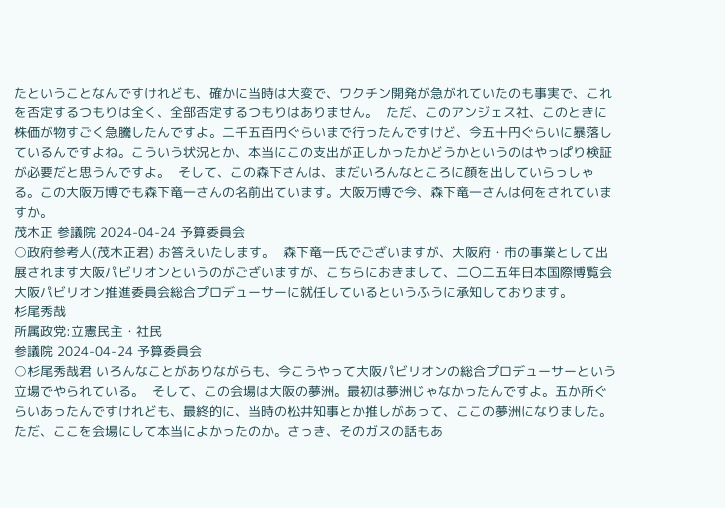たということなんですけれども、確かに当時は大変で、ワクチン開発が急がれていたのも事実で、これを否定するつもりは全く、全部否定するつもりはありません。  ただ、このアンジェス社、このときに株価が物すごく急騰したんですよ。二千五百円ぐらいまで行ったんですけど、今五十円ぐらいに暴落しているんですよね。こういう状況とか、本当にこの支出が正しかったかどうかというのはやっぱり検証が必要だと思うんですよ。  そして、この森下さんは、まだいろんなところに顔を出していらっしゃる。この大阪万博でも森下竜一さんの名前出ています。大阪万博で今、森下竜一さんは何をされていますか。
茂木正 参議院 2024-04-24 予算委員会
○政府参考人(茂木正君) お答えいたします。  森下竜一氏でございますが、大阪府・市の事業として出展されます大阪パビリオンというのがございますが、こちらにおきまして、二〇二五年日本国際博覧会大阪パビリオン推進委員会総合プロデューサーに就任しているというふうに承知しております。
杉尾秀哉
所属政党:立憲民主・社民
参議院 2024-04-24 予算委員会
○杉尾秀哉君 いろんなことがありながらも、今こうやって大阪パビリオンの総合プロデューサーという立場でやられている。  そして、この会場は大阪の夢洲。最初は夢洲じゃなかったんですよ。五か所ぐらいあったんですけれども、最終的に、当時の松井知事とか推しがあって、ここの夢洲になりました。ただ、ここを会場にして本当によかったのか。さっき、そのガスの話もあ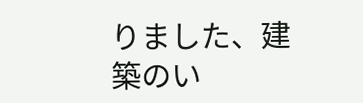りました、建築のい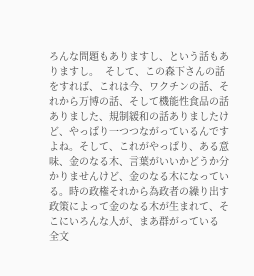ろんな問題もありますし、という話もありますし。  そして、この森下さんの話をすれば、これは今、ワクチンの話、それから万博の話、そして機能性食品の話ありました、規制緩和の話ありましたけど、やっぱり一つつながっているんですよね。そして、これがやっぱり、ある意味、金のなる木、言葉がいいかどうか分かりませんけど、金のなる木になっている。時の政権それから為政者の繰り出す政策によって金のなる木が生まれて、そこにいろんな人が、まあ群がっている
全文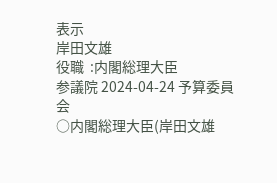表示
岸田文雄
役職  :内閣総理大臣
参議院 2024-04-24 予算委員会
○内閣総理大臣(岸田文雄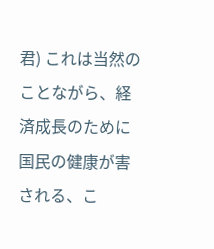君) これは当然のことながら、経済成長のために国民の健康が害される、こ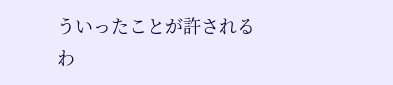ういったことが許されるわ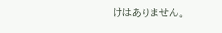けはありません。